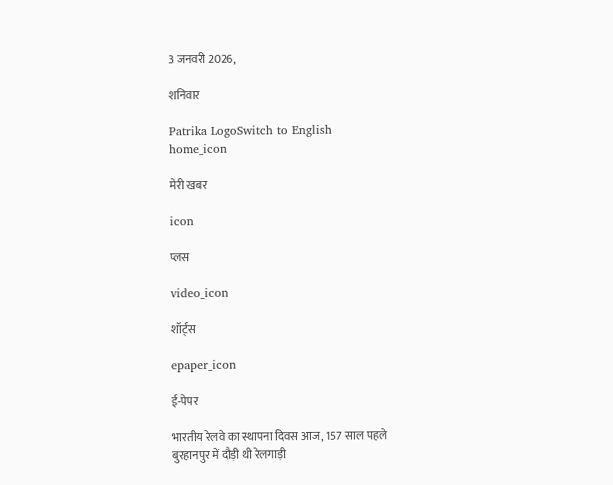3 जनवरी 2026,

शनिवार

Patrika LogoSwitch to English
home_icon

मेरी खबर

icon

प्लस

video_icon

शॉर्ट्स

epaper_icon

ई-पेपर

भारतीय रेलवे का स्थापना दिवस आज, 157 साल पहले बुरहानपुर में दौड़ी थी रेलगाड़ी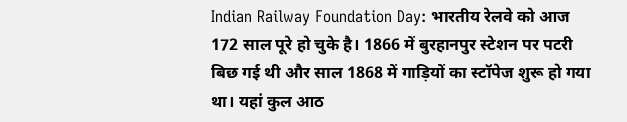Indian Railway Foundation Day: भारतीय रेलवे को आज 172 साल पूरे हो चुके है। 1866 में बुरहानपुर स्टेशन पर पटरी बिछ गई थी और साल 1868 में गाड़ियों का स्टॉपेज शुरू हो गया था। यहां कुल आठ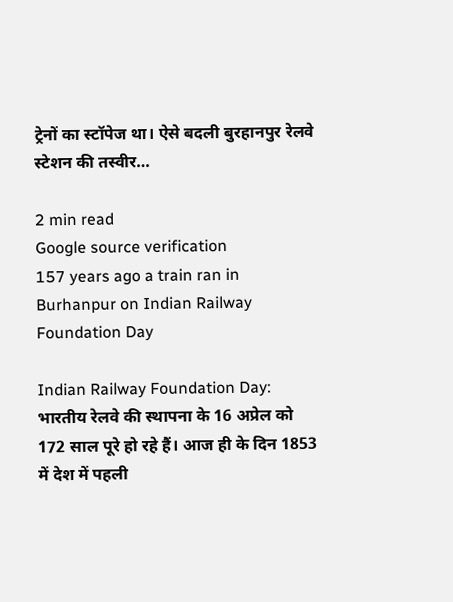ट्रेनों का स्टॉपेज था। ऐसे बदली बुरहानपुर रेलवे स्टेशन की तस्वीर…

2 min read
Google source verification
157 years ago a train ran in Burhanpur on Indian Railway Foundation Day

Indian Railway Foundation Day: भारतीय रेलवे की स्थापना के 16 अप्रेल को 172 साल पूरे हो रहे हैं। आज ही के दिन 1853 में देश में पहली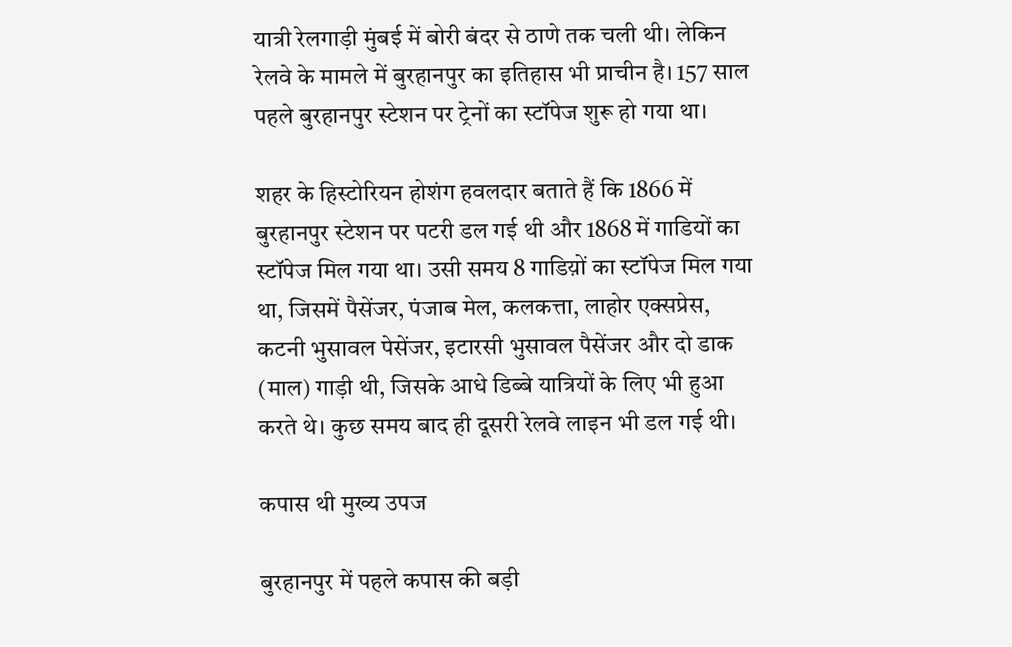यात्री रेलगाड़ी मुंबई में बोरी बंदर से ठाणे तक चली थी। लेकिन रेलवे के मामले में बुरहानपुर का इतिहास भी प्राचीन है। 157 साल पहले बुरहानपुर स्टेशन पर ट्रेनों का स्टॉपेज शुरू हो गया था।

शहर के हिस्टोरियन होशंग हवलदार बताते हैं कि 1866 में बुरहानपुर स्टेशन पर पटरी डल गई थी और 1868 में गाडियों का स्टॉपेज मिल गया था। उसी समय 8 गाडिय़ों का स्टॉपेज मिल गया था, जिसमें पैसेंजर, पंजाब मेल, कलकत्ता, लाहोर एक्सप्रेस, कटनी भुसावल पेसेंजर, इटारसी भुसावल पैसेंजर और दो डाक (माल) गाड़ी थी, जिसके आधे डिब्बे यात्रियों के लिए भी हुआ करते थे। कुछ समय बाद ही दूसरी रेलवे लाइन भी डल गई थी।

कपास थी मुख्य उपज

बुरहानपुर में पहले कपास की बड़ी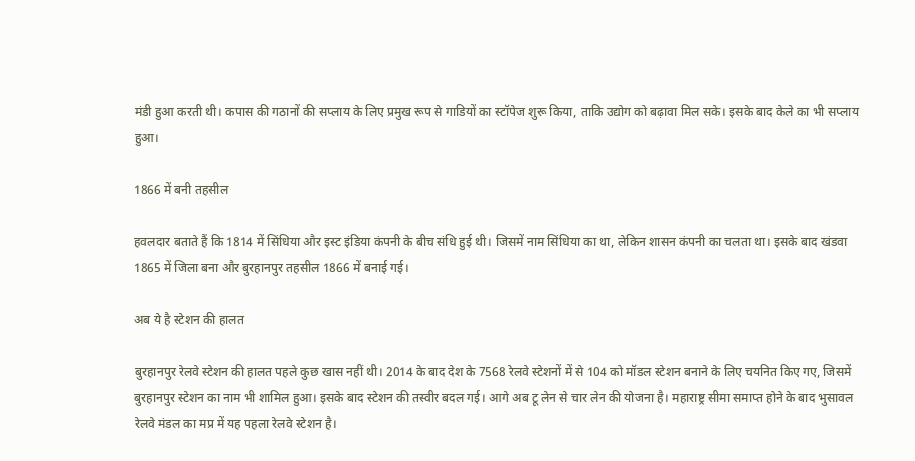मंडी हुआ करती थी। कपास की गठानों की सप्लाय के लिए प्रमुख रूप से गाडियों का स्टॉपेज शुरू किया, ताकि उद्योग को बढ़ावा मिल सके। इसके बाद केले का भी सप्लाय हुआ।

1866 में बनी तहसील

हवलदार बताते हैं कि 1814 में सिंधिया और इस्ट इंडिया कंपनी के बीच संधि हुई थी। जिसमें नाम सिंधिया का था, लेकिन शासन कंपनी का चलता था। इसके बाद खंडवा 1865 में जिला बना और बुरहानपुर तहसील 1866 में बनाई गई।

अब ये है स्टेशन की हालत

बुरहानपुर रेलवे स्टेशन की हालत पहले कुछ खास नहीं थी। 2014 के बाद देश के 7568 रेलवे स्टेशनों में से 104 को मॉडल स्टेशन बनाने के लिए चयनित किए गए, जिसमें बुरहानपुर स्टेशन का नाम भी शामिल हुआ। इसके बाद स्टेशन की तस्वीर बदल गई। आगे अब टू लेन से चार लेन की योजना है। महाराष्ट्र सीमा समाप्त होने के बाद भुसावल रेलवे मंडल का मप्र में यह पहला रेलवे स्टेशन है।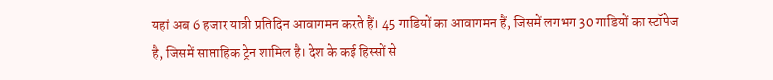यहां अब 6 हजार यात्री प्रतिदिन आवागमन करते हैं। 45 गाडियों का आवागमन हैं, जिसमें लगभग 30 गाडियों का स्टॉपेज है, जिसमें साप्ताहिक ट्रेन शामिल है। देश के कई हिस्सों से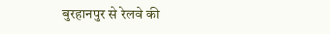बुरहानपुर से रेलवे की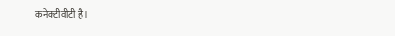कनेक्टीवीटी है।